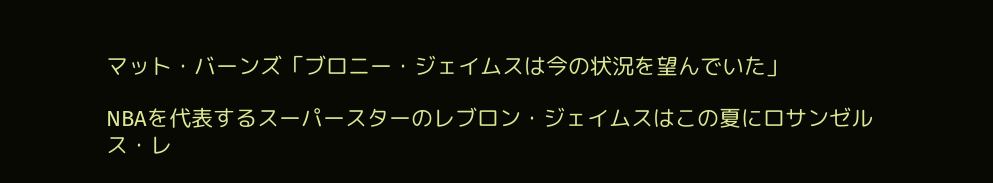マット・バーンズ「ブロニー・ジェイムスは今の状況を望んでいた」

NBAを代表するスーパースターのレブロン・ジェイムスはこの夏にロサンゼルス・レ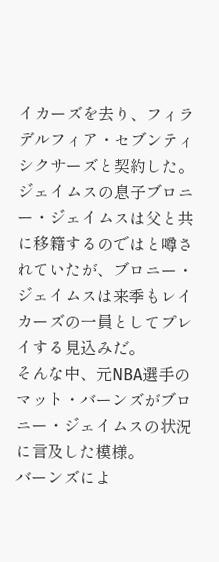イカーズを去り、フィラデルフィア・セブンティシクサーズと契約した。
ジェイムスの息子ブロニー・ジェイムスは父と共に移籍するのではと噂されていたが、ブロニー・ジェイムスは来季もレイカーズの一員としてプレイする見込みだ。
そんな中、元NBA選手のマット・バーンズがブロニー・ジェイムスの状況に言及した模様。
バーンズによ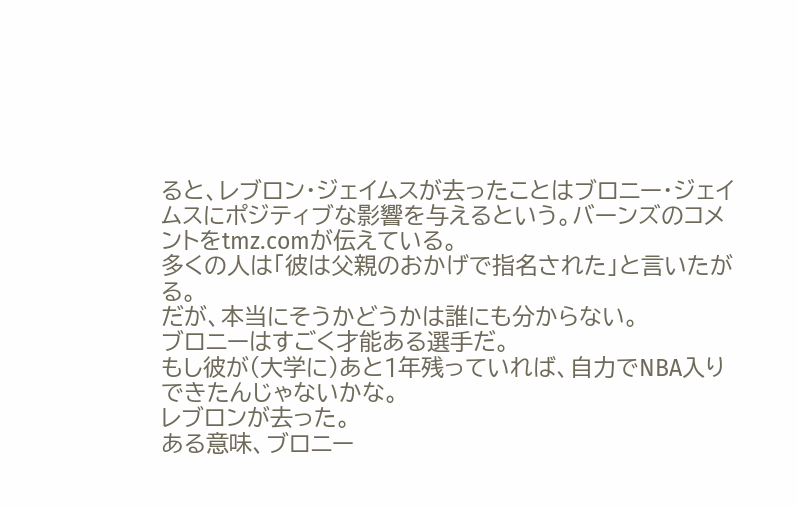ると、レブロン・ジェイムスが去ったことはブロニー・ジェイムスにポジティブな影響を与えるという。バーンズのコメントをtmz.comが伝えている。
多くの人は「彼は父親のおかげで指名された」と言いたがる。
だが、本当にそうかどうかは誰にも分からない。
ブロニーはすごく才能ある選手だ。
もし彼が(大学に)あと1年残っていれば、自力でNBA入りできたんじゃないかな。
レブロンが去った。
ある意味、ブロニー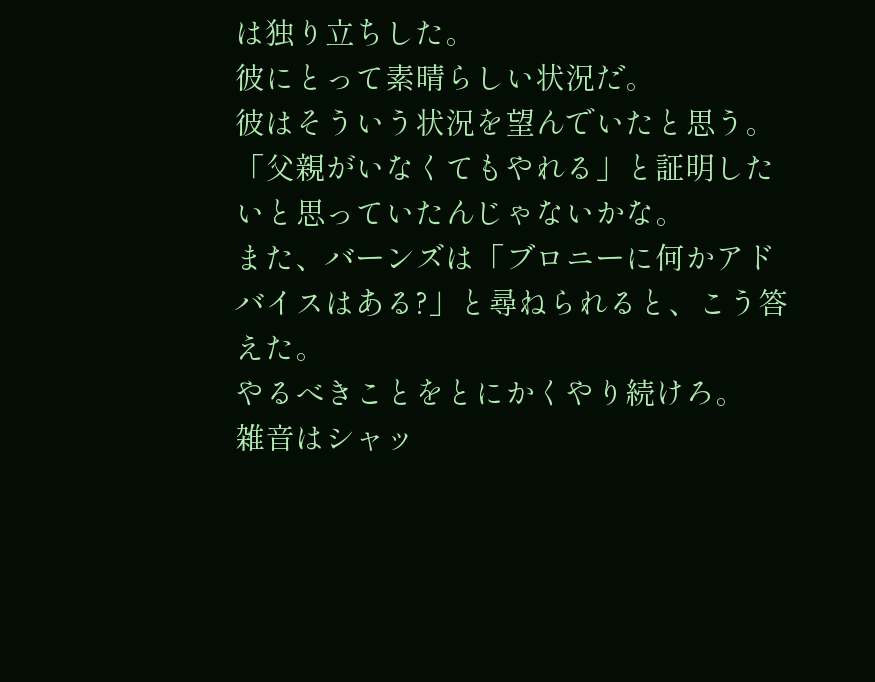は独り立ちした。
彼にとって素晴らしい状況だ。
彼はそういう状況を望んでいたと思う。
「父親がいなくてもやれる」と証明したいと思っていたんじゃないかな。
また、バーンズは「ブロニーに何かアドバイスはある?」と尋ねられると、こう答えた。
やるべきことをとにかくやり続けろ。
雑音はシャッ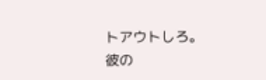トアウトしろ。
彼の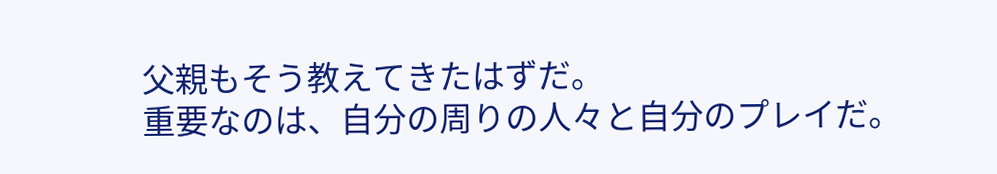父親もそう教えてきたはずだ。
重要なのは、自分の周りの人々と自分のプレイだ。